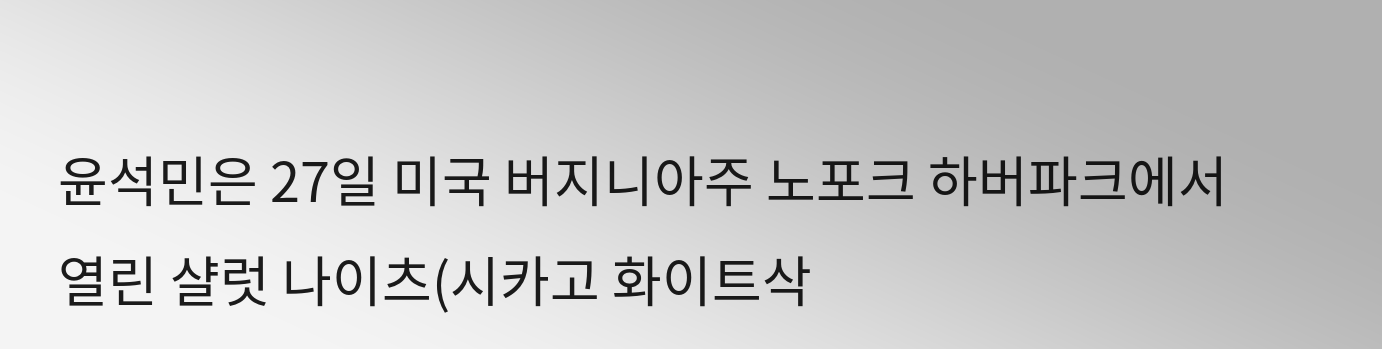윤석민은 27일 미국 버지니아주 노포크 하버파크에서 열린 샬럿 나이츠(시카고 화이트삭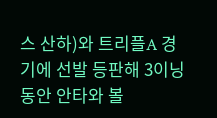스 산하)와 트리플A 경기에 선발 등판해 3이닝 동안 안타와 볼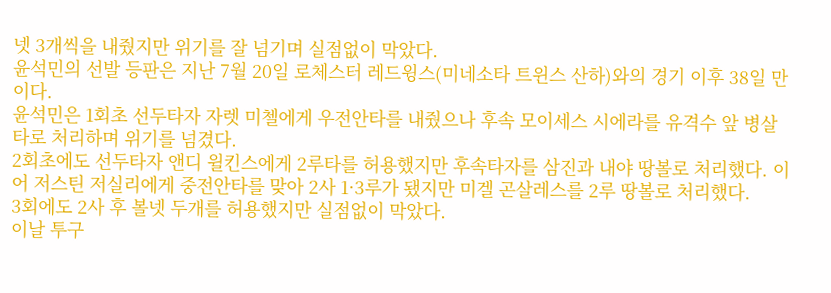넷 3개씩을 내줬지만 위기를 잘 넘기며 실점없이 막았다.
윤석민의 선발 등판은 지난 7월 20일 로체스터 레드윙스(미네소타 트윈스 산하)와의 경기 이후 38일 만이다.
윤석민은 1회초 선두타자 자렛 미첼에게 우전안타를 내줬으나 후속 모이세스 시에라를 유격수 앞 병살타로 처리하며 위기를 넘겼다.
2회초에도 선두타자 앤디 윌킨스에게 2루타를 허용했지만 후속타자를 삼진과 내야 땅볼로 처리했다. 이어 저스틴 저실리에게 중전안타를 맞아 2사 1·3루가 됐지만 미겔 곤살레스를 2루 땅볼로 처리했다.
3회에도 2사 후 볼넷 두개를 허용했지만 실점없이 막았다.
이날 투구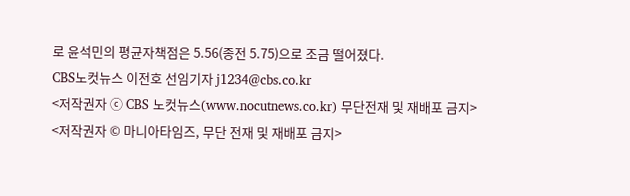로 윤석민의 평균자책점은 5.56(종전 5.75)으로 조금 떨어졌다.
CBS노컷뉴스 이전호 선임기자 j1234@cbs.co.kr
<저작권자 ⓒ CBS 노컷뉴스(www.nocutnews.co.kr) 무단전재 및 재배포 금지>
<저작권자 © 마니아타임즈, 무단 전재 및 재배포 금지>